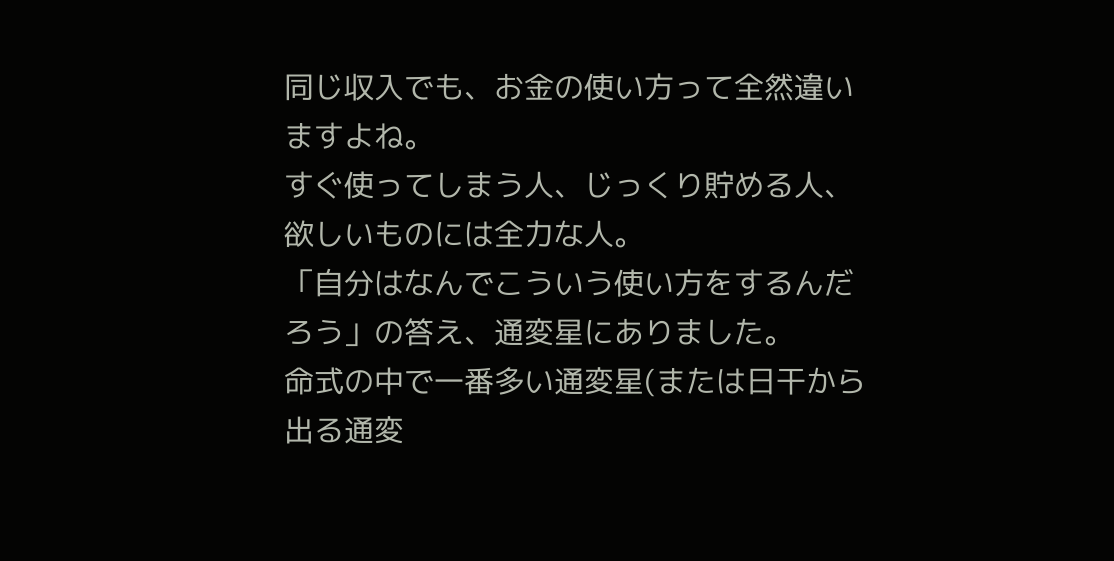同じ収入でも、お金の使い方って全然違いますよね。
すぐ使ってしまう人、じっくり貯める人、欲しいものには全力な人。
「自分はなんでこういう使い方をするんだろう」の答え、通変星にありました。
命式の中で一番多い通変星(または日干から出る通変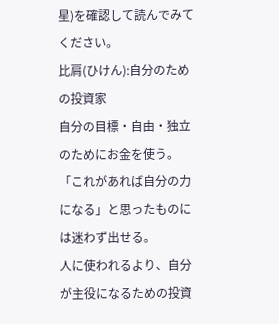星)を確認して読んでみてください。
比肩(ひけん):自分のための投資家
自分の目標・自由・独立のためにお金を使う。
「これがあれば自分の力になる」と思ったものには迷わず出せる。
人に使われるより、自分が主役になるための投資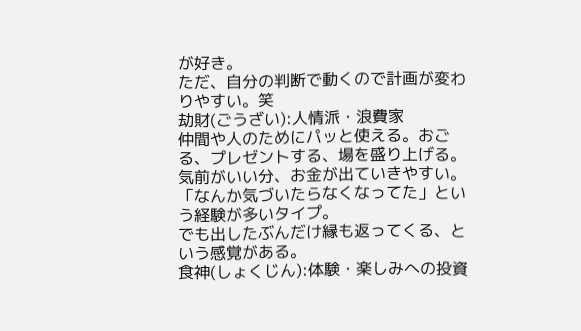が好き。
ただ、自分の判断で動くので計画が変わりやすい。笑
劫財(ごうざい):人情派・浪費家
仲間や人のためにパッと使える。おごる、プレゼントする、場を盛り上げる。
気前がいい分、お金が出ていきやすい。
「なんか気づいたらなくなってた」という経験が多いタイプ。
でも出したぶんだけ縁も返ってくる、という感覚がある。
食神(しょくじん):体験・楽しみへの投資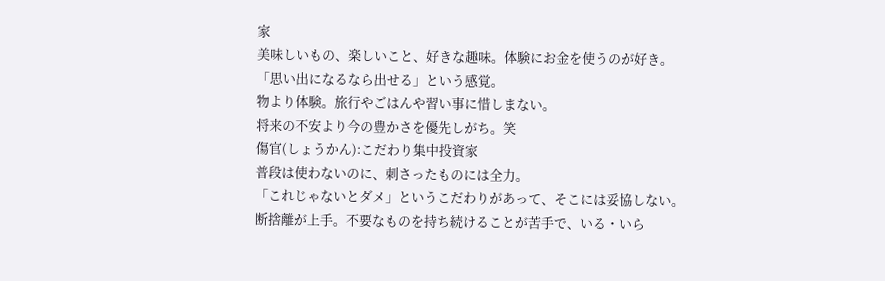家
美味しいもの、楽しいこと、好きな趣味。体験にお金を使うのが好き。
「思い出になるなら出せる」という感覚。
物より体験。旅行やごはんや習い事に惜しまない。
将来の不安より今の豊かさを優先しがち。笑
傷官(しょうかん):こだわり集中投資家
普段は使わないのに、刺さったものには全力。
「これじゃないとダメ」というこだわりがあって、そこには妥協しない。
断捨離が上手。不要なものを持ち続けることが苦手で、いる・いら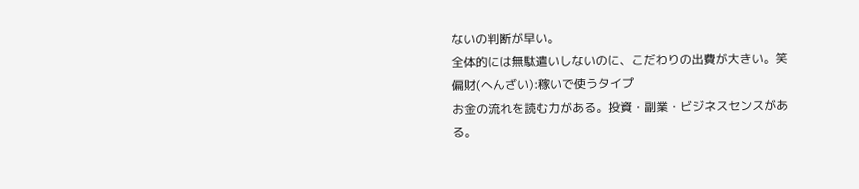ないの判断が早い。
全体的には無駄遣いしないのに、こだわりの出費が大きい。笑
偏財(へんざい):稼いで使うタイプ
お金の流れを読む力がある。投資・副業・ビジネスセンスがある。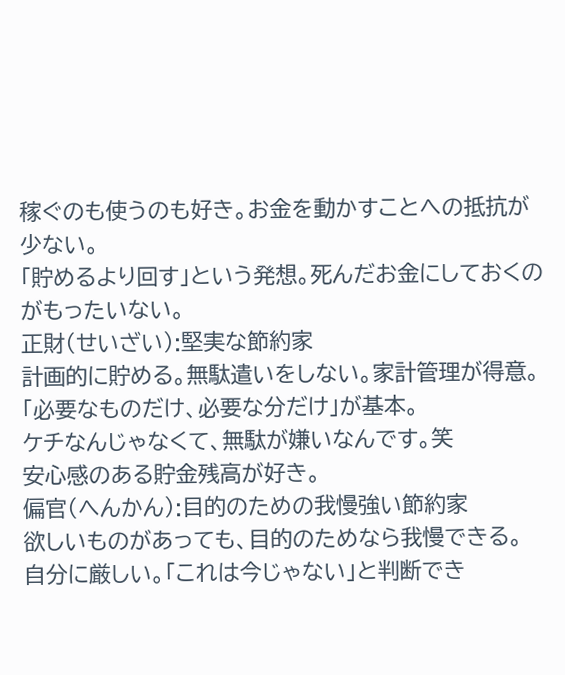稼ぐのも使うのも好き。お金を動かすことへの抵抗が少ない。
「貯めるより回す」という発想。死んだお金にしておくのがもったいない。
正財(せいざい):堅実な節約家
計画的に貯める。無駄遣いをしない。家計管理が得意。
「必要なものだけ、必要な分だけ」が基本。
ケチなんじゃなくて、無駄が嫌いなんです。笑
安心感のある貯金残高が好き。
偏官(へんかん):目的のための我慢強い節約家
欲しいものがあっても、目的のためなら我慢できる。
自分に厳しい。「これは今じゃない」と判断でき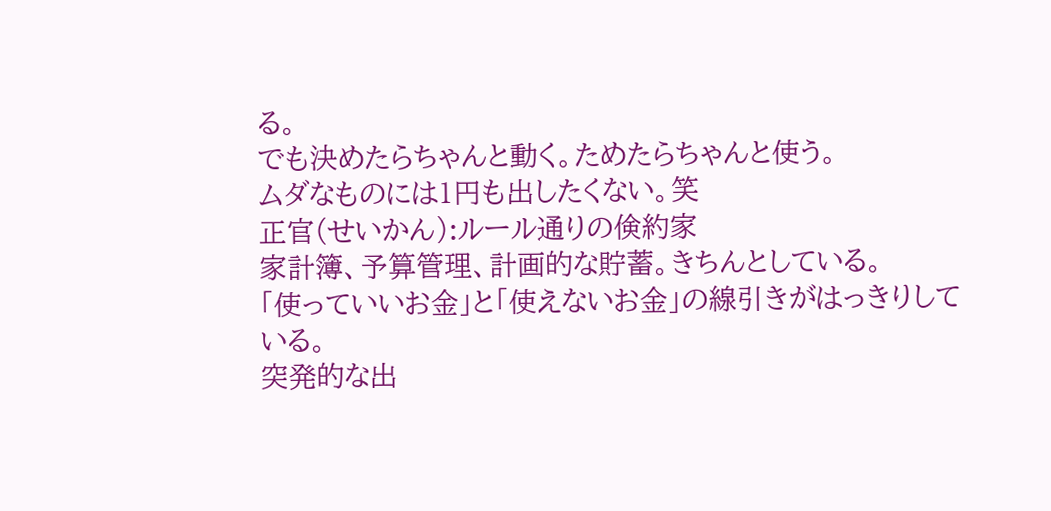る。
でも決めたらちゃんと動く。ためたらちゃんと使う。
ムダなものには1円も出したくない。笑
正官(せいかん):ルール通りの倹約家
家計簿、予算管理、計画的な貯蓄。きちんとしている。
「使っていいお金」と「使えないお金」の線引きがはっきりしている。
突発的な出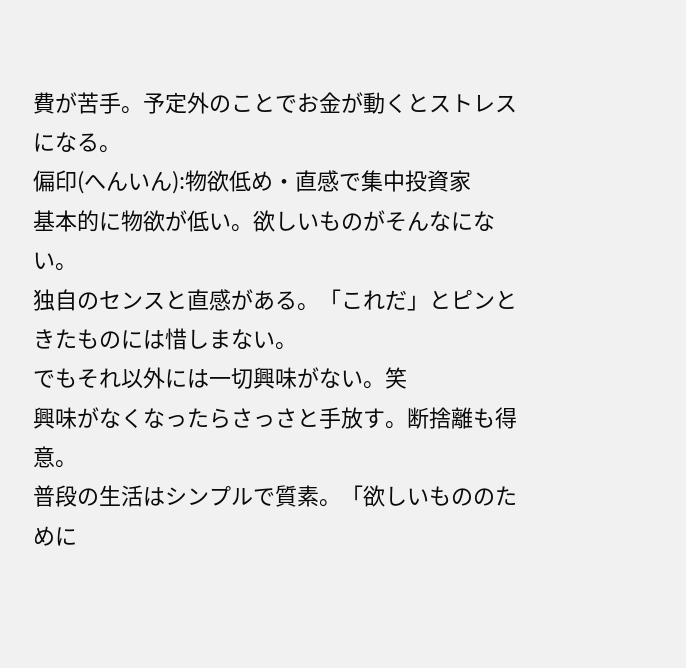費が苦手。予定外のことでお金が動くとストレスになる。
偏印(へんいん):物欲低め・直感で集中投資家
基本的に物欲が低い。欲しいものがそんなにない。
独自のセンスと直感がある。「これだ」とピンときたものには惜しまない。
でもそれ以外には一切興味がない。笑
興味がなくなったらさっさと手放す。断捨離も得意。
普段の生活はシンプルで質素。「欲しいもののために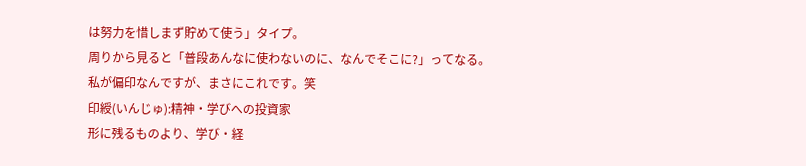は努力を惜しまず貯めて使う」タイプ。
周りから見ると「普段あんなに使わないのに、なんでそこに?」ってなる。
私が偏印なんですが、まさにこれです。笑
印綬(いんじゅ):精神・学びへの投資家
形に残るものより、学び・経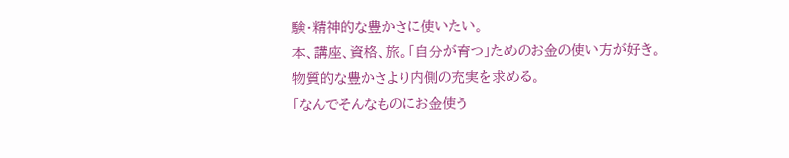験・精神的な豊かさに使いたい。
本、講座、資格、旅。「自分が育つ」ためのお金の使い方が好き。
物質的な豊かさより内側の充実を求める。
「なんでそんなものにお金使う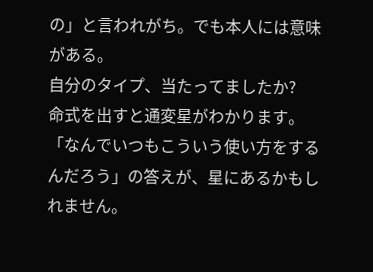の」と言われがち。でも本人には意味がある。
自分のタイプ、当たってましたか?
命式を出すと通変星がわかります。
「なんでいつもこういう使い方をするんだろう」の答えが、星にあるかもしれません。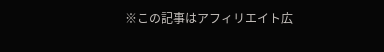※この記事はアフィリエイト広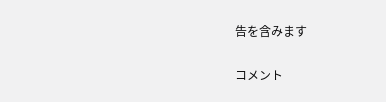告を含みます

コメント